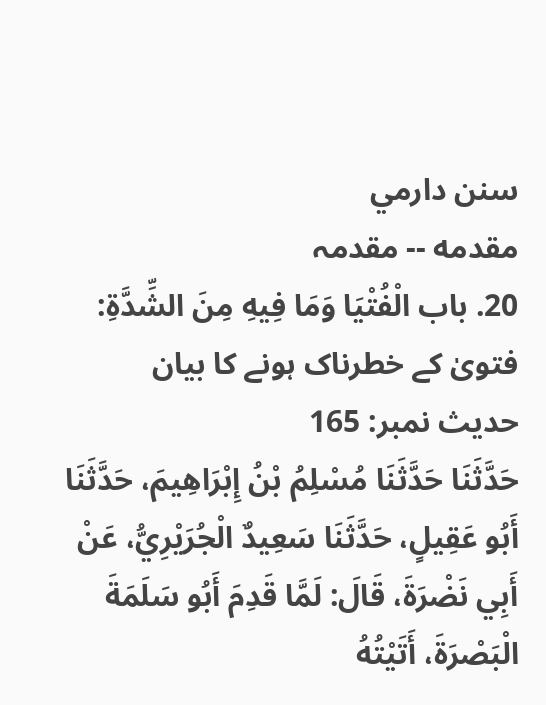سنن دارمي
مقدمه -- مقدمہ
20. باب الْفُتْيَا وَمَا فِيهِ مِنَ الشِّدَّةِ:
فتویٰ کے خطرناک ہونے کا بیان
حدیث نمبر: 165
حَدَّثَنَا حَدَّثَنَا مُسْلِمُ بْنُ إِبْرَاهِيمَ، حَدَّثَنَا أَبُو عَقِيلٍ، حَدَّثَنَا سَعِيدٌ الْجُرَيْرِيُّ، عَنْ أَبِي نَضْرَةَ، قَالَ: لَمَّا قَدِمَ أَبُو سَلَمَةَ الْبَصْرَةَ، أَتَيْتُهُ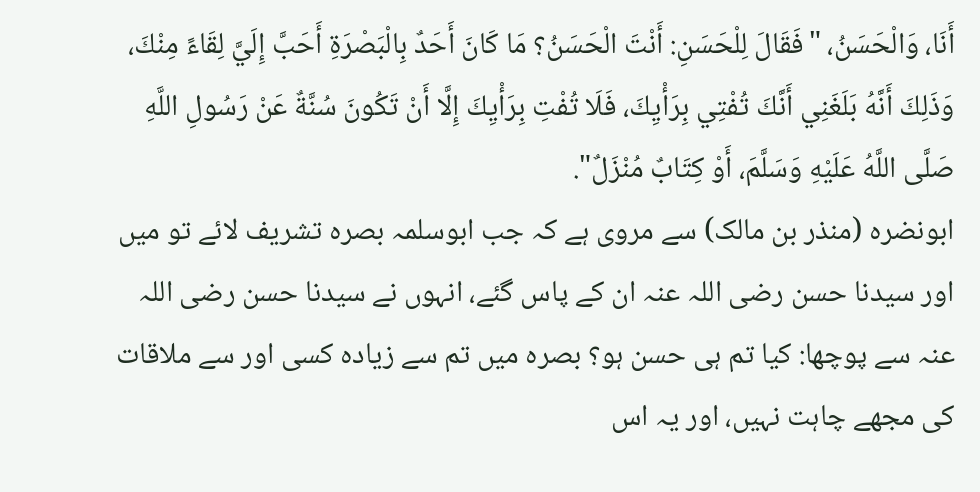أَنَا، وَالْحَسَنُ، "فَقَالَ لِلْحَسَنِ: أَنْتَ الْحَسَنُ؟ مَا كَانَ أَحَدٌ بِالْبَصْرَةِ أَحَبَّ إِلَيَّ لِقَاءً مِنْكَ، وَذَلِكَ أَنَّهُ بَلَغَنِي أَنَّكَ تُفْتِي بِرَأْيِكَ، فَلَا تُفْتِ بِرَأْيِكَ إِلَّا أَنْ تَكُونَ سُنَّةٌ عَنْ رَسُولِ اللَّهِ صَلَّى اللَّهُ عَلَيْهِ وَسَلَّمَ، أَوْ كِتَابٌ مُنْزَلٌ".
ابونضره (منذر بن مالک) سے مروی ہے کہ جب ابوسلمہ بصرہ تشریف لائے تو میں اور سیدنا حسن رضی اللہ عنہ ان کے پاس گئے، انہوں نے سیدنا حسن رضی اللہ عنہ سے پوچھا: کیا تم ہی حسن ہو؟ بصرہ میں تم سے زیادہ کسی اور سے ملاقات کی مجھے چاہت نہیں، اور یہ اس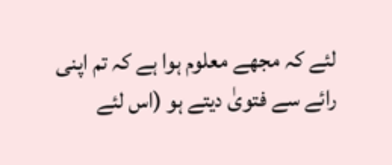لئے کہ مجھے معلوم ہوا ہے کہ تم اپنی رائے سے فتویٰ دیتے ہو (اس لئے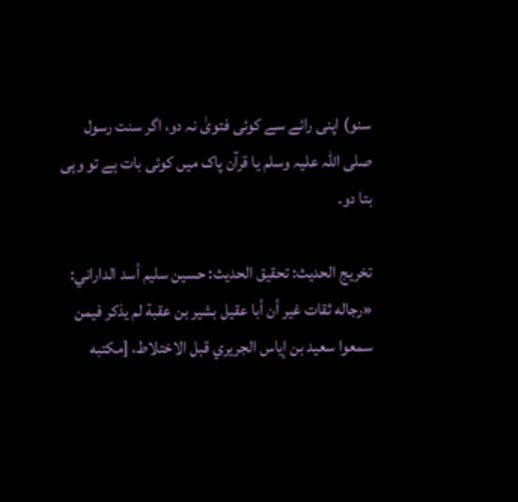سنو) اپنی رائے سے کوئی فتویٰ نہ دو، اگر سنت رسول صلی اللہ علیہ وسلم یا قرآن پاک میں کوئی بات ہے تو وہی بتا دو۔

تخریج الحدیث: تحقيق الحديث: حسين سليم أسد الداراني: «رجاله ثقات غير أن أبا عقيل بشير بن عقبة لم يذكر فيمن سمعوا سعيد بن إياس الجريري قبل الاختلاط، [مكتبه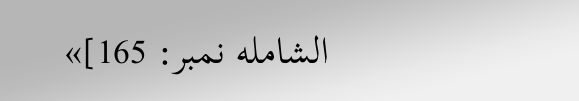الشامله نمبر: 165]»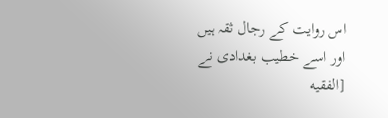اس روایت کے رجال ثقہ ہیں اور اسے خطیب بغدادی نے [الفقيه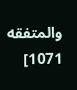والمتفقه 1071]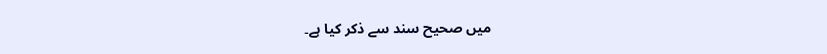میں صحیح سند سے ذکر کیا ہے۔